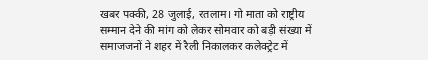खबर पक्की, 28 जुलाई, रतलाम। गो माता को राष्ट्रीय सम्मान देने की मांग को लेकर सोमवार को बड़ी संख्या में समाजजनों ने शहर में रैली निकालकर कलेक्ट्रेट में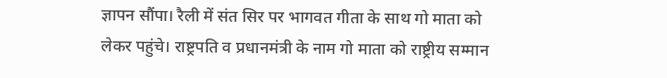ज्ञापन सौंपा। रैली में संत सिर पर भागवत गीता के साथ गो माता को लेकर पहुंचे। राष्ट्रपति व प्रधानमंत्री के नाम गो माता को राष्ट्रीय सम्मान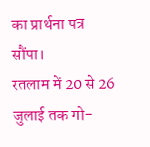का प्रार्थना पत्र सौंपा।
रतलाम में 20 से 26 जुलाई तक गो-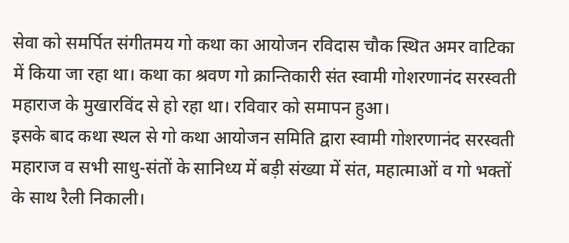सेवा को समर्पित संगीतमय गो कथा का आयोजन रविदास चौक स्थित अमर वाटिका में किया जा रहा था। कथा का श्रवण गो क्रान्तिकारी संत स्वामी गोशरणानंद सरस्वती महाराज के मुखारविंद से हो रहा था। रविवार को समापन हुआ।
इसके बाद कथा स्थल से गो कथा आयोजन समिति द्वारा स्वामी गोशरणानंद सरस्वती महाराज व सभी साधु-संतों के सानिध्य में बड़ी संख्या में संत, महात्माओं व गो भक्तों के साथ रैली निकाली।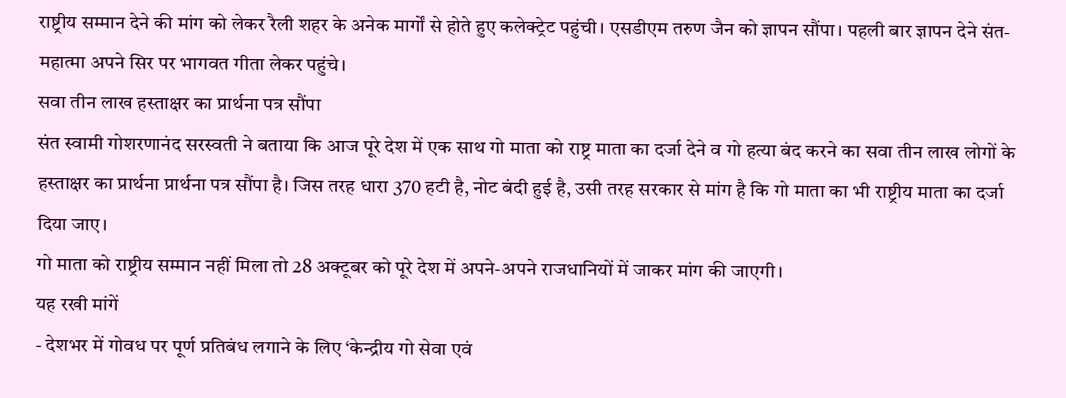राष्ट्रीय सम्मान देने की मांग को लेकर रैली शहर के अनेक मार्गों से होते हुए कलेक्ट्रेट पहुंची। एसडीएम तरुण जैन को ज्ञापन सौंपा। पहली बार ज्ञापन देने संत-महात्मा अपने सिर पर भागवत गीता लेकर पहुंचे।
सवा तीन लाख हस्ताक्षर का प्रार्थना पत्र सौंपा
संत स्वामी गोशरणानंद सरस्वती ने बताया कि आज पूरे देश में एक साथ गो माता को राष्ट्र माता का दर्जा देने व गो हत्या बंद करने का सवा तीन लाख लोगों के हस्ताक्षर का प्रार्थना प्रार्थना पत्र सौंपा है। जिस तरह धारा 370 हटी है, नोट बंदी हुई है, उसी तरह सरकार से मांग है कि गो माता का भी राष्ट्रीय माता का दर्जा दिया जाए।
गो माता को राष्ट्रीय सम्मान नहीं मिला तो 28 अक्टूबर को पूरे देश में अपने-अपने राजधानियों में जाकर मांग की जाएगी।
यह रखी मांगें
- देशभर में गोवध पर पूर्ण प्रतिबंध लगाने के लिए ‘केन्द्रीय गो सेवा एवं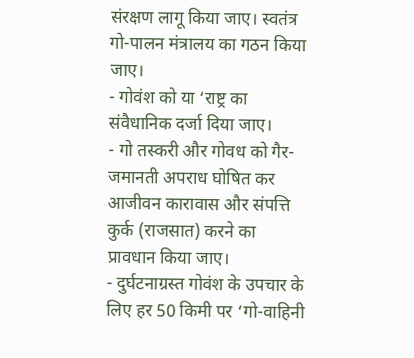संरक्षण लागू किया जाए। स्वतंत्र गो-पालन मंत्रालय का गठन किया जाए।
- गोवंश को या ‘राष्ट्र का संवैधानिक दर्जा दिया जाए।
- गो तस्करी और गोवध को गैर-जमानती अपराध घोषित कर आजीवन कारावास और संपत्ति कुर्क (राजसात) करने का प्रावधान किया जाए।
- दुर्घटनाग्रस्त गोवंश के उपचार के लिए हर 50 किमी पर ‘गो-वाहिनी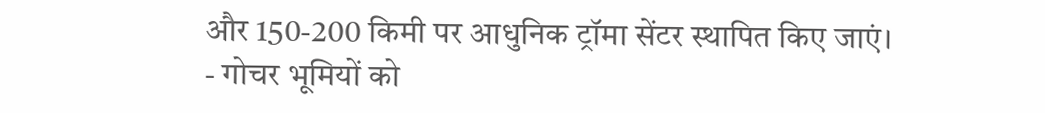और 150-200 किमी पर आधुनिक ट्रॉमा सेंटर स्थापित किए जाएं।
- गोचर भूमियों को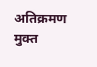अतिक्रमण मुक्त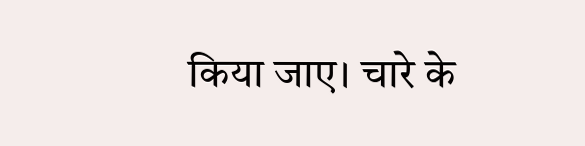किया जाए। चारे के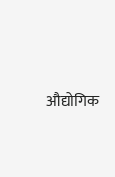औद्योगिक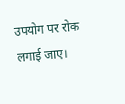उपयोग पर रोक लगाई जाए।